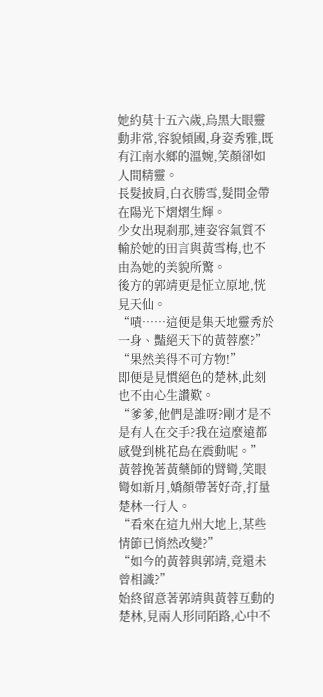她約莫十五六歲,烏黑大眼靈動非常,容貌傾國,身姿秀雅,既有江南水鄉的溫婉,笑顏卻如人間精靈。
長髮披肩,白衣勝雪,髮間金帶在陽光下熠熠生輝。
少女出現剎那,連姿容氣質不輸於她的田言與黃雪梅,也不由為她的美貌所驚。
後方的郭靖更是怔立原地,恍見天仙。
“嘖……這便是集天地靈秀於一身、豔絕天下的黃蓉麼?”
“果然美得不可方物!”
即便是見慣絕色的楚林,此刻也不由心生讚歎。
“爹爹,他們是誰呀?剛才是不是有人在交手?我在這麼遠都感覺到桃花島在震動呢。”
黃蓉挽著黃藥師的臂彎,笑眼彎如新月,嬌顏帶著好奇,打量楚林一行人。
“看來在這九州大地上,某些情節已悄然改變?”
“如今的黃蓉與郭靖,竟還未曾相識?”
始終留意著郭靖與黃蓉互動的楚林,見兩人形同陌路,心中不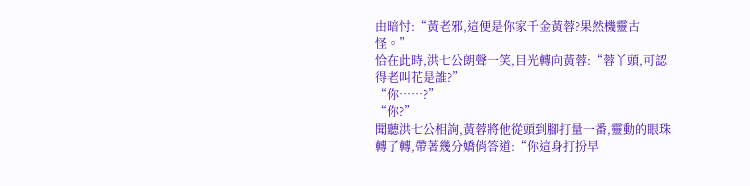由暗忖:“黃老邪,這便是你家千金黃蓉?果然機靈古怪。”
恰在此時,洪七公朗聲一笑,目光轉向黃蓉:“蓉丫頭,可認得老叫花是誰?”
“你……?”
“你?”
聞聽洪七公相詢,黃蓉將他從頭到腳打量一番,靈動的眼珠轉了轉,帶著幾分嬌俏答道:“你這身打扮早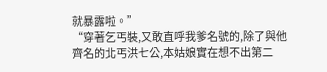就暴露啦。”
“穿著乞丐裝,又敢直呼我爹名號的,除了與他齊名的北丐洪七公,本姑娘實在想不出第二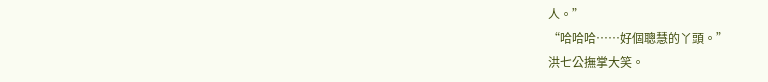人。”
“哈哈哈……好個聰慧的丫頭。”
洪七公撫掌大笑。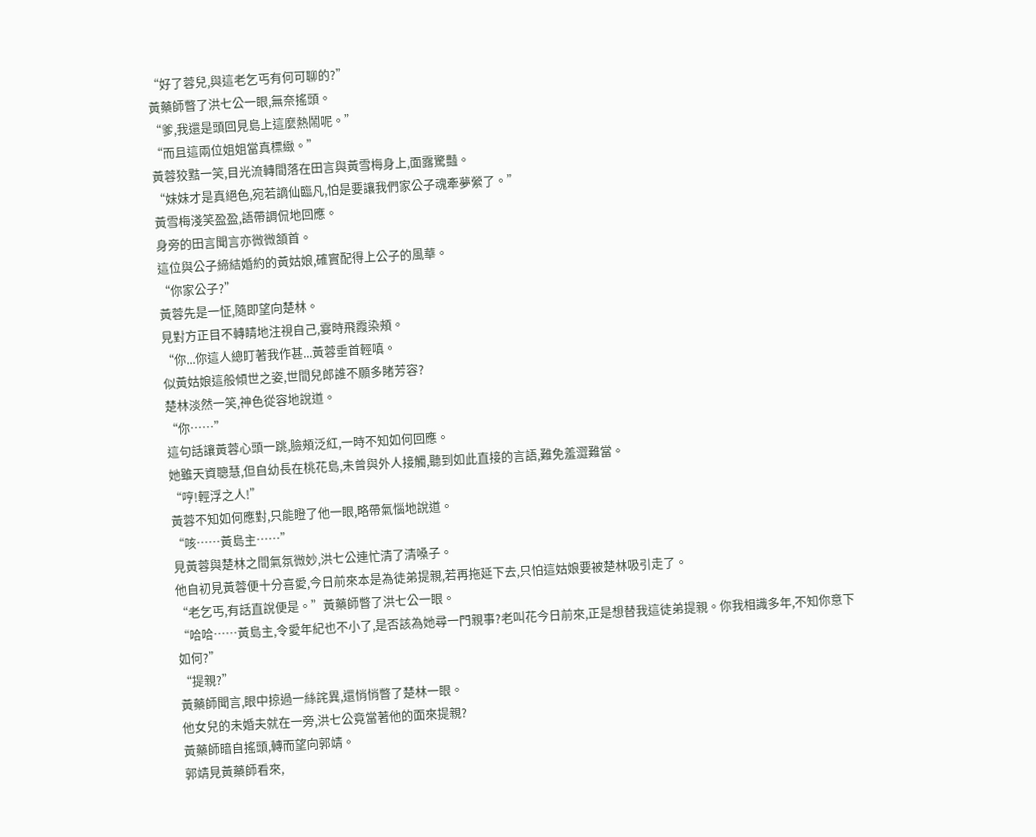“好了蓉兒,與這老乞丐有何可聊的?”
黃藥師瞥了洪七公一眼,無奈搖頭。
“爹,我還是頭回見島上這麼熱鬧呢。”
“而且這兩位姐姐當真標緻。”
黃蓉狡黠一笑,目光流轉間落在田言與黃雪梅身上,面露驚豔。
“妹妹才是真絕色,宛若謫仙臨凡,怕是要讓我們家公子魂牽夢縈了。”
黃雪梅淺笑盈盈,語帶調侃地回應。
身旁的田言聞言亦微微頷首。
這位與公子締結婚約的黃姑娘,確實配得上公子的風華。
“你家公子?”
黃蓉先是一怔,隨即望向楚林。
見對方正目不轉睛地注視自己,霎時飛霞染頰。
“你...你這人總盯著我作甚...黃蓉垂首輕嗔。
似黃姑娘這般傾世之姿,世間兒郎誰不願多睹芳容?
楚林淡然一笑,神色從容地說道。
“你……”
這句話讓黃蓉心頭一跳,臉頰泛紅,一時不知如何回應。
她雖天資聰慧,但自幼長在桃花島,未曾與外人接觸,聽到如此直接的言語,難免羞澀難當。
“哼!輕浮之人!”
黃蓉不知如何應對,只能瞪了他一眼,略帶氣惱地說道。
“咳……黃島主……”
見黃蓉與楚林之間氣氛微妙,洪七公連忙清了清嗓子。
他自初見黃蓉便十分喜愛,今日前來本是為徒弟提親,若再拖延下去,只怕這姑娘要被楚林吸引走了。
“老乞丐,有話直說便是。”黃藥師瞥了洪七公一眼。
“哈哈……黃島主,令愛年紀也不小了,是否該為她尋一門親事?老叫花今日前來,正是想替我這徒弟提親。你我相識多年,不知你意下如何?”
“提親?”
黃藥師聞言,眼中掠過一絲詫異,還悄悄瞥了楚林一眼。
他女兒的未婚夫就在一旁,洪七公竟當著他的面來提親?
黃藥師暗自搖頭,轉而望向郭靖。
郭靖見黃藥師看來,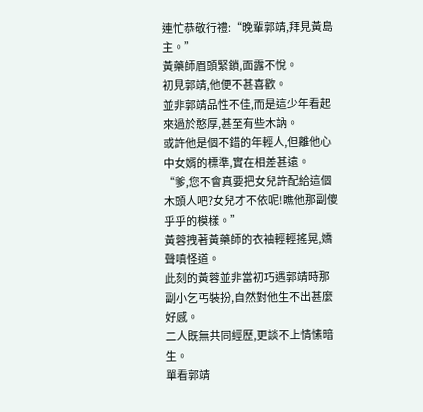連忙恭敬行禮:“晚輩郭靖,拜見黃島主。”
黃藥師眉頭緊鎖,面露不悅。
初見郭靖,他便不甚喜歡。
並非郭靖品性不佳,而是這少年看起來過於憨厚,甚至有些木訥。
或許他是個不錯的年輕人,但離他心中女婿的標準,實在相差甚遠。
“爹,您不會真要把女兒許配給這個木頭人吧?女兒才不依呢!瞧他那副傻乎乎的模樣。”
黃蓉拽著黃藥師的衣袖輕輕搖晃,嬌聲嗔怪道。
此刻的黃蓉並非當初巧遇郭靖時那副小乞丐裝扮,自然對他生不出甚麼好感。
二人既無共同經歷,更談不上情愫暗生。
單看郭靖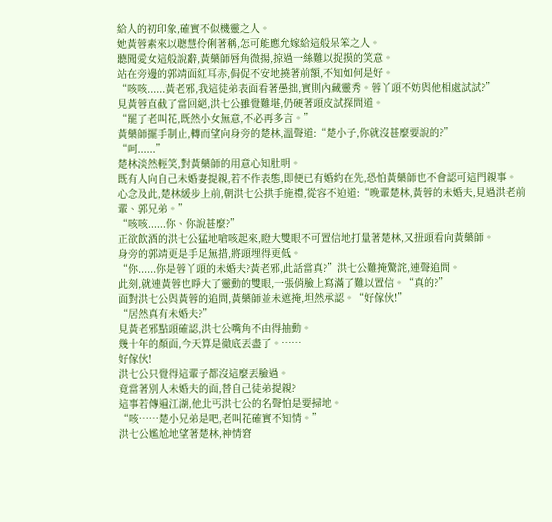給人的初印象,確實不似機靈之人。
她黃蓉素來以聰慧伶俐著稱,怎可能應允嫁給這般呆笨之人。
聽聞愛女這般說辭,黃藥師唇角微揚,掠過一絲難以捉摸的笑意。
站在旁邊的郭靖面紅耳赤,侷促不安地撓著前額,不知如何是好。
“咳咳......黃老邪,我這徒弟表面看著愚拙,實則內藏靈秀。蓉丫頭不妨與他相處試試?”
見黃蓉直截了當回絕,洪七公雖覺難堪,仍硬著頭皮試探問道。
“罷了老叫花,既然小女無意,不必再多言。”
黃藥師擺手制止,轉而望向身旁的楚林,溫聲道:“楚小子,你就沒甚麼要說的?”
“呵......”
楚林淡然輕笑,對黃藥師的用意心知肚明。
既有人向自己未婚妻提親,若不作表態,即便已有婚約在先,恐怕黃藥師也不會認可這門親事。
心念及此,楚林緩步上前,朝洪七公拱手施禮,從容不迫道:“晚輩楚林,黃蓉的未婚夫,見過洪老前輩、郭兄弟。”
“咳咳......你、你說甚麼?”
正欲飲酒的洪七公猛地嗆咳起來,瞪大雙眼不可置信地打量著楚林,又扭頭看向黃藥師。
身旁的郭靖更是手足無措,將頭埋得更低。
“你......你是蓉丫頭的未婚夫?黃老邪,此話當真?”洪七公難掩驚詫,連聲追問。
此刻,就連黃蓉也睜大了靈動的雙眼,一張俏臉上寫滿了難以置信。“真的?”
面對洪七公與黃蓉的追問,黃藥師並未遮掩,坦然承認。“好傢伙!”
“居然真有未婚夫?”
見黃老邪點頭確認,洪七公嘴角不由得抽動。
幾十年的顏面,今天算是徹底丟盡了。……
好傢伙!
洪七公只覺得這輩子都沒這麼丟臉過。
竟當著別人未婚夫的面,替自己徒弟提親?
這事若傳遍江湖,他北丐洪七公的名聲怕是要掃地。
“咳……楚小兄弟是吧,老叫花確實不知情。”
洪七公尷尬地望著楚林,神情窘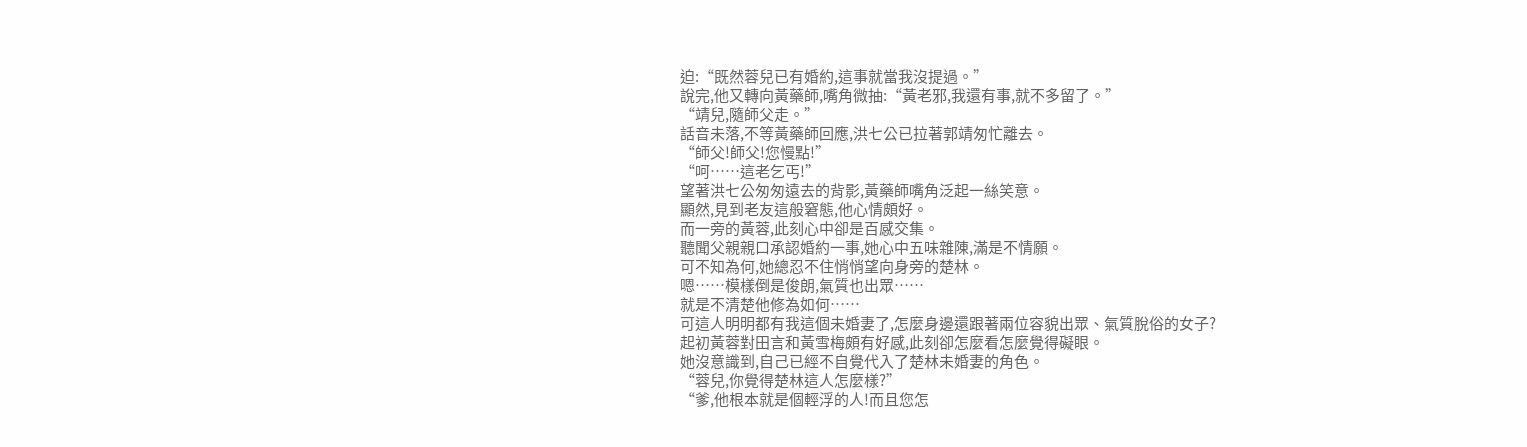迫:“既然蓉兒已有婚約,這事就當我沒提過。”
說完,他又轉向黃藥師,嘴角微抽:“黃老邪,我還有事,就不多留了。”
“靖兒,隨師父走。”
話音未落,不等黃藥師回應,洪七公已拉著郭靖匆忙離去。
“師父!師父!您慢點!”
“呵……這老乞丐!”
望著洪七公匆匆遠去的背影,黃藥師嘴角泛起一絲笑意。
顯然,見到老友這般窘態,他心情頗好。
而一旁的黃蓉,此刻心中卻是百感交集。
聽聞父親親口承認婚約一事,她心中五味雜陳,滿是不情願。
可不知為何,她總忍不住悄悄望向身旁的楚林。
嗯……模樣倒是俊朗,氣質也出眾……
就是不清楚他修為如何……
可這人明明都有我這個未婚妻了,怎麼身邊還跟著兩位容貌出眾、氣質脫俗的女子?
起初黃蓉對田言和黃雪梅頗有好感,此刻卻怎麼看怎麼覺得礙眼。
她沒意識到,自己已經不自覺代入了楚林未婚妻的角色。
“蓉兒,你覺得楚林這人怎麼樣?”
“爹,他根本就是個輕浮的人!而且您怎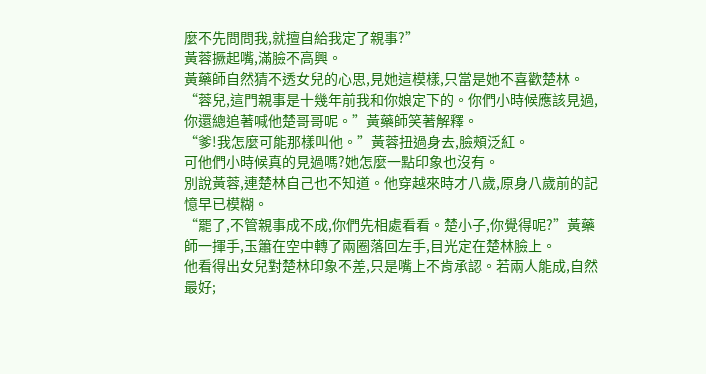麼不先問問我,就擅自給我定了親事?”
黃蓉撅起嘴,滿臉不高興。
黃藥師自然猜不透女兒的心思,見她這模樣,只當是她不喜歡楚林。
“蓉兒,這門親事是十幾年前我和你娘定下的。你們小時候應該見過,你還總追著喊他楚哥哥呢。”黃藥師笑著解釋。
“爹!我怎麼可能那樣叫他。”黃蓉扭過身去,臉頰泛紅。
可他們小時候真的見過嗎?她怎麼一點印象也沒有。
別說黃蓉,連楚林自己也不知道。他穿越來時才八歲,原身八歲前的記憶早已模糊。
“罷了,不管親事成不成,你們先相處看看。楚小子,你覺得呢?”黃藥師一揮手,玉簫在空中轉了兩圈落回左手,目光定在楚林臉上。
他看得出女兒對楚林印象不差,只是嘴上不肯承認。若兩人能成,自然最好;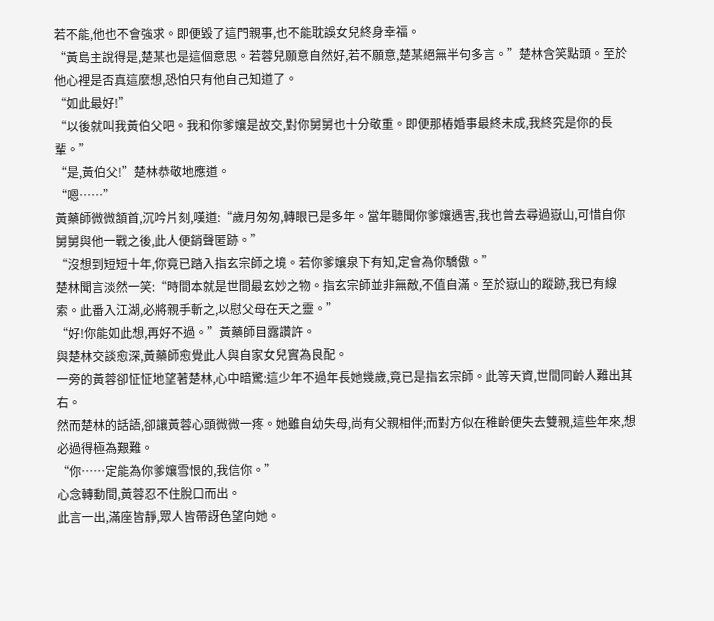若不能,他也不會強求。即便毀了這門親事,也不能耽誤女兒終身幸福。
“黃島主說得是,楚某也是這個意思。若蓉兒願意自然好,若不願意,楚某絕無半句多言。”楚林含笑點頭。至於他心裡是否真這麼想,恐怕只有他自己知道了。
“如此最好!”
“以後就叫我黃伯父吧。我和你爹孃是故交,對你舅舅也十分敬重。即便那樁婚事最終未成,我終究是你的長輩。”
“是,黃伯父!”楚林恭敬地應道。
“嗯……”
黃藥師微微頷首,沉吟片刻,嘆道:“歲月匆匆,轉眼已是多年。當年聽聞你爹孃遇害,我也曾去尋過嶽山,可惜自你舅舅與他一戰之後,此人便銷聲匿跡。”
“沒想到短短十年,你竟已踏入指玄宗師之境。若你爹孃泉下有知,定會為你驕傲。”
楚林聞言淡然一笑:“時間本就是世間最玄妙之物。指玄宗師並非無敵,不值自滿。至於嶽山的蹤跡,我已有線索。此番入江湖,必將親手斬之,以慰父母在天之靈。”
“好!你能如此想,再好不過。”黃藥師目露讚許。
與楚林交談愈深,黃藥師愈覺此人與自家女兒實為良配。
一旁的黃蓉卻怔怔地望著楚林,心中暗驚:這少年不過年長她幾歲,竟已是指玄宗師。此等天資,世間同齡人難出其右。
然而楚林的話語,卻讓黃蓉心頭微微一疼。她雖自幼失母,尚有父親相伴;而對方似在稚齡便失去雙親,這些年來,想必過得極為艱難。
“你……定能為你爹孃雪恨的,我信你。”
心念轉動間,黃蓉忍不住脫口而出。
此言一出,滿座皆靜,眾人皆帶訝色望向她。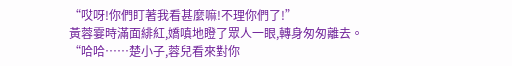“哎呀!你們盯著我看甚麼嘛!不理你們了!”
黃蓉霎時滿面緋紅,嬌嗔地瞪了眾人一眼,轉身匆匆離去。
“哈哈……楚小子,蓉兒看來對你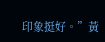印象挺好。”黃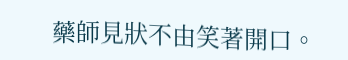藥師見狀不由笑著開口。